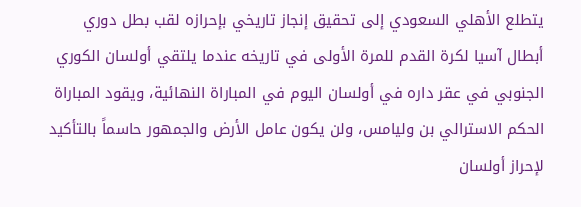يتطلع الأهلي السعودي إلى تحقيق إنجاز تاريخي بإحرازه لقب بطل دوري أبطال آسيا لكرة القدم للمرة الأولى في تاريخه عندما يلتقي أولسان الكوري الجنوبي في عقر داره في أولسان اليوم في المباراة النهائية، ويقود المباراة الحكم الاسترالي بن وليامس، ولن يكون عامل الأرض والجمهور حاسماً بالتأكيد لإحراز أولسان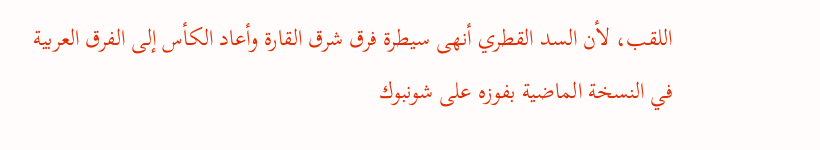اللقب، لأن السد القطري أنهى سيطرة فرق شرق القارة وأعاد الكأس إلى الفرق العربية في النسخة الماضية بفوزه على شونبوك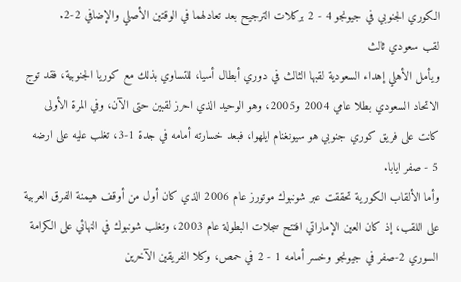الكوري الجنوبي في جيونجو 4 - 2 بركلات الترجيح بعد تعادلهما في الوقتين الأصلي والإضافي 2-2.
لقب سعودي ثالث
ويأمل الأهلي إهداء السعودية لقبها الثالث في دوري أبطال أسيا، للتساوي بذلك مع كوريا الجنوبية، فقد توج الاتحاد السعودي بطلا عامي 2004 و2005، وهو الوحيد الذي احرز لقبين حتى الآن، وفي المرة الأولى كانت على فريق كوري جنوبي هو سيونغنام ايلهوا، فبعد خسارته أمامه في جدة 1-3، تغلب عليه على ارضه 5 - صفر ايابا.
وأما الألقاب الكورية تحققت عبر شونبوك موتورز عام 2006 الذي كان أول من أوقف هيمنة الفرق العربية على اللقب، إذ كان العين الإماراتي افتتح سجلات البطولة عام 2003، وتغلب شونبوك في النهائي على الكرامة السوري 2-صفر في جيونجو وخسر أمامه 1 - 2 في حمص، وكلا الفريقين الآخرين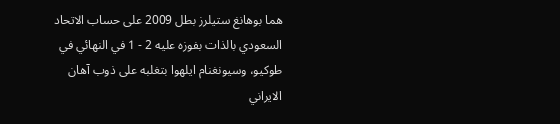هما بوهانغ ستيلرز بطل 2009 على حساب الاتحاد السعودي بالذات بفوزه عليه 2 - 1 في النهائي في طوكيو، وسيونغنام ايلهوا بتغلبه على ذوب آهان الايراني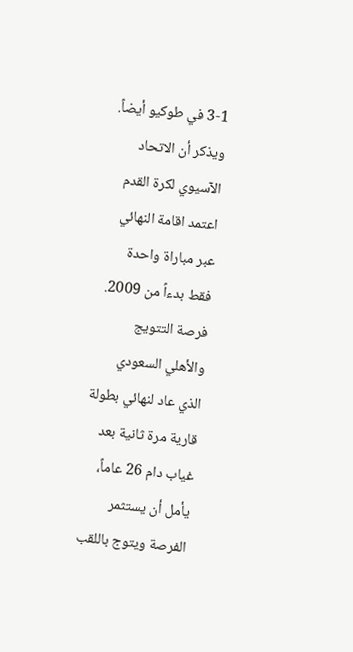3-1 في طوكيو أيضاً.
ويذكر أن الاتحاد الآسيوي لكرة القدم اعتمد اقامة النهائي عبر مباراة واحدة فقط بدءاً من 2009.
فرصة التتويج
والأهلي السعودي الذي عاد لنهائي بطولة قارية مرة ثانية بعد غياب دام 26 عاماً، يأمل أن يستثمر الفرصة ويتوج باللقب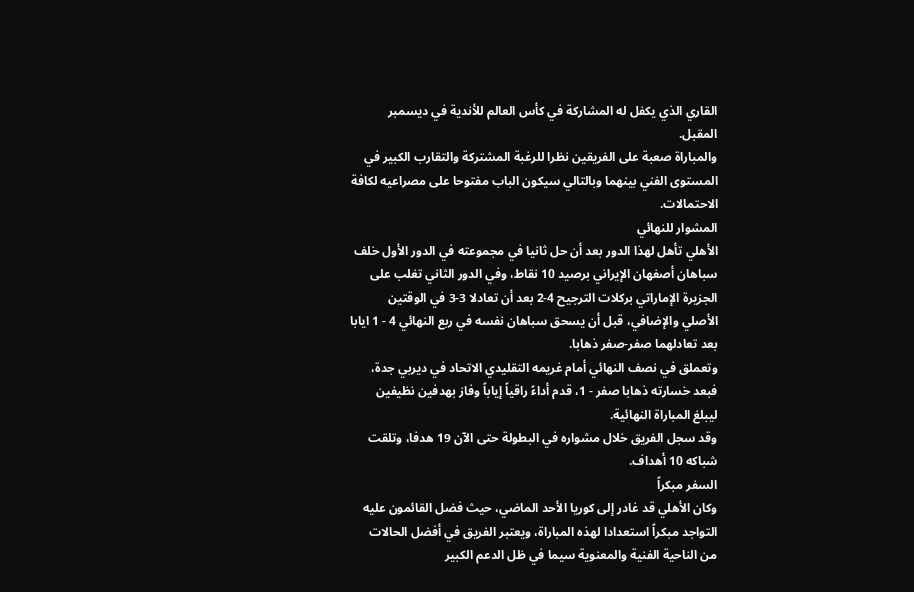القاري الذي يكفل له المشاركة في كأس العالم للأندية في ديسمبر المقبل.
والمباراة صعبة على الفريقين نظرا للرغبة المشتركة والتقارب الكبير في المستوى الفني بينهما وبالتالي سيكون الباب مفتوحا على مصراعيه لكافة الاحتمالات.
المشوار للنهائي
الأهلي تأهل لهذا الدور بعد أن حل ثانيا في مجموعته في الدور الأول خلف سباهان أصفهان الإيراني برصيد 10 نقاط، وفي الدور الثاني تغلب على الجزيرة الإماراتي بركلات الترجيح 4-2 بعد أن تعادلا 3-3 في الوقتين الأصلي والإضافي، قبل أن يسحق سباهان نفسه في ربع النهائي 4 - 1 ايابا بعد تعادلهما صفر-صفر ذهابا.
وتعملق في نصف النهائي أمام غريمه التقليدي الاتحاد في ديربي جدة، فبعد خسارته ذهابا صفر - 1، قدم أداءً راقياً إياباً وفاز بهدفين نظيفين ليبلغ المباراة النهائية.
وقد سجل الفريق خلال مشواره في البطولة حتى الآن 19 هدفا، وتلقت شباكه 10 أهداف.
السفر مبكراً
وكان الأهلي قد غادر إلى كوريا الأحد الماضي، حيث فضل القائمون عليه التواجد مبكراً استعدادا لهذه المباراة، ويعتبر الفريق في أفضل الحالات من الناحية الفنية والمعنوية سيما في ظل الدعم الكبير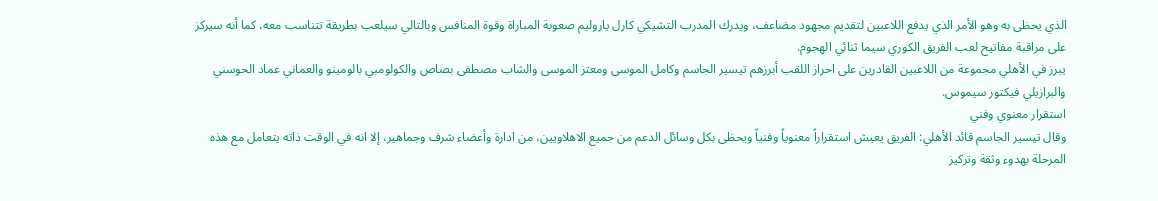الذي يحظى به وهو الأمر الذي يدفع اللاعبين لتقديم مجهود مضاعف، ويدرك المدرب التشيكي كارل ياروليم صعوبة المباراة وقوة المنافس وبالتالي سيلعب بطريقة تتناسب معه، كما أنه سيركز على مراقبة مفاتيح لعب الفريق الكوري سيما ثنائي الهجوم.
يبرز في الأهلي مجموعة من اللاعبين القادرين على احراز اللقب أبرزهم تيسير الجاسم وكامل الموسى ومعتز الموسى والشاب مصطفى بصاص والكولومبي بالومينو والعماني عماد الحوسني والبرازيلي فيكتور سيموس.
استقرار معنوي وفني
وقال تيسير الجاسم قائد الأهلي: الفريق يعيش استقراراً معنوياً وفنياً ويحظى بكل وسائل الدعم من جميع الاهلاويين، من ادارة وأعضاء شرف وجماهير، إلا انه في الوقت ذاته يتعامل مع هذه المرحلة بهدوء وثقة وتركيز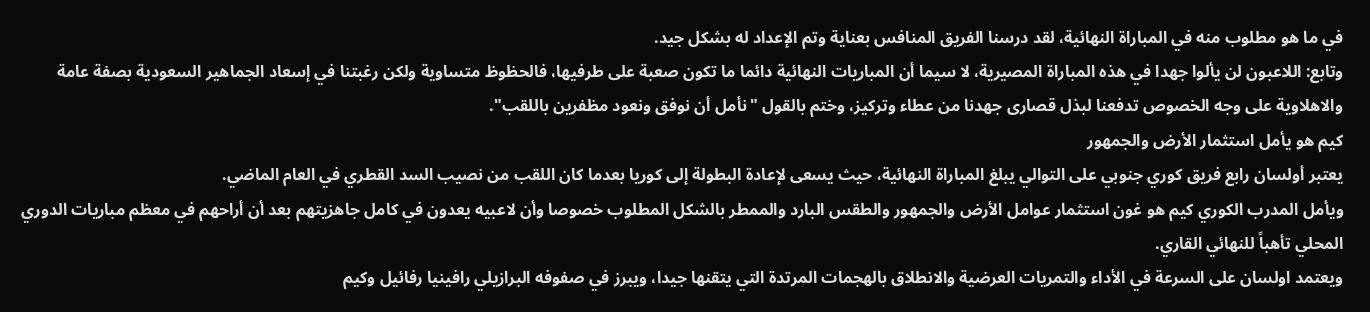في ما هو مطلوب منه في المباراة النهائية، لقد درسنا الفريق المنافس بعناية وتم الإعداد له بشكل جيد.
وتابع: اللاعبون لن يألوا جهدا في هذه المباراة المصيرية، لا سيما أن المباريات النهائية دائما ما تكون صعبة على طرفيها، فالحظوظ متساوية ولكن رغبتنا في إسعاد الجماهير السعودية بصفة عامة والاهلاوية على وجه الخصوص تدفعنا لبذل قصارى جهدنا من عطاء وتركيز، وختم بالقول "نأمل أن نوفق ونعود مظفرين باللقب".
كيم هو يأمل استثمار الأرض والجمهور
يعتبر أولسان رابع فريق كوري جنوبي على التوالي يبلغ المباراة النهائية، حيث يسعى لإعادة البطولة إلى كوريا بعدما كان اللقب من نصيب السد القطري في العام الماضي.
ويأمل المدرب الكوري كيم هو غون استثمار عوامل الأرض والجمهور والطقس البارد والممطر بالشكل المطلوب خصوصا وأن لاعبيه يعدون في كامل جاهزيتهم بعد أن أراحهم في معظم مباريات الدوري المحلي تأهباً للنهائي القاري.
ويعتمد اولسان على السرعة في الأداء والتمريات العرضية والانطلاق بالهجمات المرتدة التي يتقنها جيدا، ويبرز في صفوفه البرازيلي رافينيا رفائيل وكيم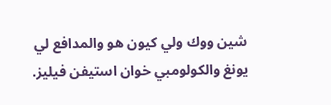شين ووك ولي كيون هو والمدافع لي يونغ والكولومبي خوان استيفن فيليز.